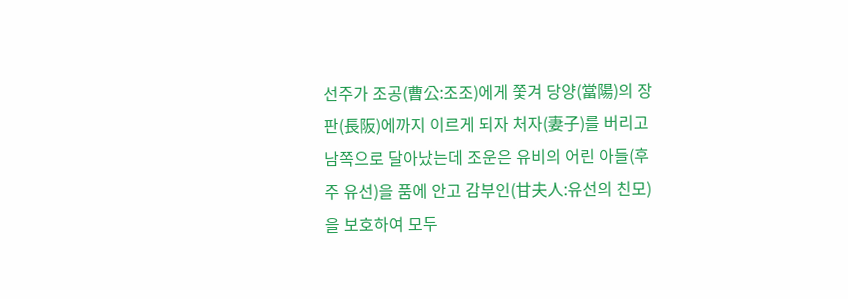선주가 조공(曹公:조조)에게 쫓겨 당양(當陽)의 장판(長阪)에까지 이르게 되자 처자(妻子)를 버리고 남쪽으로 달아났는데 조운은 유비의 어린 아들(후주 유선)을 품에 안고 감부인(甘夫人:유선의 친모)을 보호하여 모두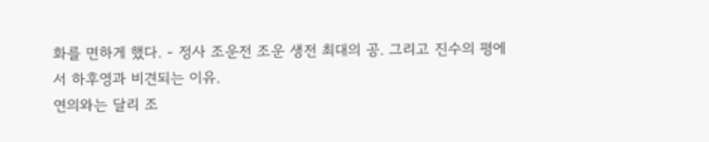화를 면하게 했다. - 정사 조운전 조운 생전 최대의 공. 그리고 진수의 평에서 하후영과 비견되는 이유.
연의와는 달리 조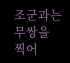조군과는 무쌍을 찍어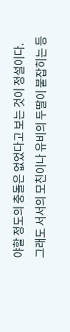야할 정도의 충돌은 없었다고 보는 것이 정설이다. 그래도 서서의 모친이나 유비의 두딸이 붙잡히는 등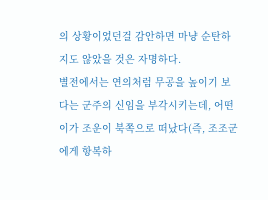의 상황이었던걸 감안하면 마냥 순탄하지도 않았을 것은 자명하다.
별전에서는 연의처럼 무공을 높이기 보다는 군주의 신임을 부각시키는데, 어떤이가 조운이 북쪽으로 떠났다(즉, 조조군에게 항복하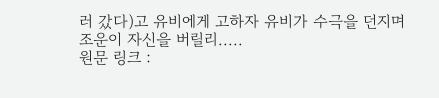러 갔다)고 유비에게 고하자 유비가 수극을 던지며 조운이 자신을 버릴리.....
원문 링크 :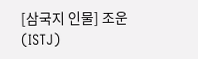[삼국지 인물] 조운(ISTJ)